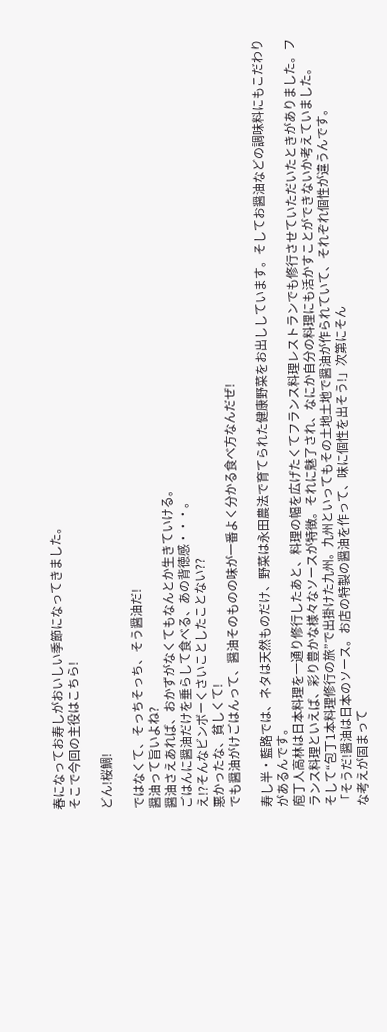春になってお寿しがおいしい季節になってきました。
そこで今回の主役はこちら!

どん!桜鯛!

ではなくて、そっちそっち、そう醤油だ!
醤油って旨いよね?
醤油さえあれば、おかずがなくてもなんとか生きていける。
ごはんに醤油だけを垂らして食べる、あの背徳感・・・。
え!?そんなビンボーくさいことしたことない??
悪かったな、貧しくて!
でも醤油がけごはんって、醤油そのものの味が一番よく分かる食べ方なんだぜ!

寿し半・藍路では、ネタは天然ものだけ、野菜は永田農法で育てられた健康野菜をお出ししています。そしてお醤油などの調味料にもこだわりがあるんです。
庖丁人高林は日本料理を一通り修行したあと、料理の幅を広げたくてフランス料理レストランでも修行させていただいたときがありました。フランス料理といえば、彩り豊かな様々なソースが特徴。それに魅了され、なにか自分の料理にも活かすことができないか考えていました。
そして“包丁1本料理修行の旅”で出掛けた九州。九州といってもその土地土地で醤油が作られていて、それぞれ個性が違うんです。
「そうだ!醤油は日本のソース。お店の特製の醤油を作って、味に個性を出そう!」次第にそん
な考えが固まって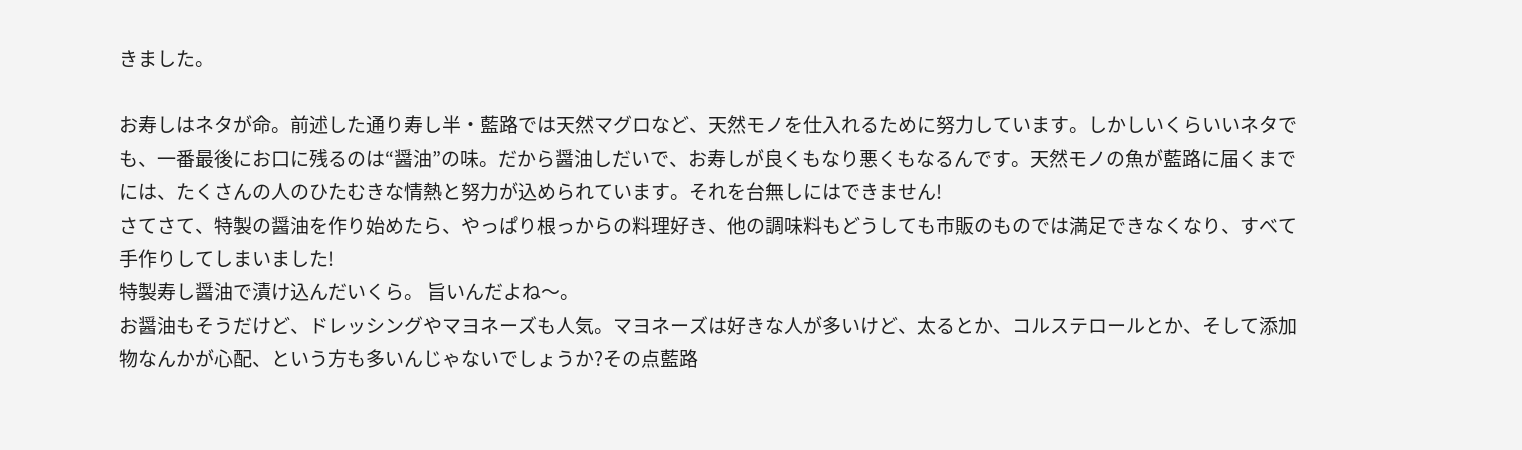きました。

お寿しはネタが命。前述した通り寿し半・藍路では天然マグロなど、天然モノを仕入れるために努力しています。しかしいくらいいネタでも、一番最後にお口に残るのは“醤油”の味。だから醤油しだいで、お寿しが良くもなり悪くもなるんです。天然モノの魚が藍路に届くまでには、たくさんの人のひたむきな情熱と努力が込められています。それを台無しにはできません!
さてさて、特製の醤油を作り始めたら、やっぱり根っからの料理好き、他の調味料もどうしても市販のものでは満足できなくなり、すべて手作りしてしまいました!
特製寿し醤油で漬け込んだいくら。 旨いんだよね〜。
お醤油もそうだけど、ドレッシングやマヨネーズも人気。マヨネーズは好きな人が多いけど、太るとか、コルステロールとか、そして添加物なんかが心配、という方も多いんじゃないでしょうか?その点藍路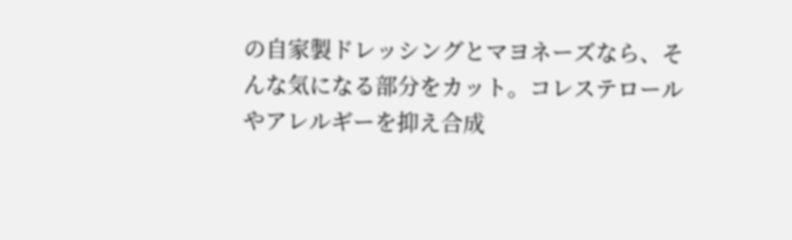の自家製ドレッシングとマヨネーズなら、そんな気になる部分をカット。コレステロールやアレルギーを抑え合成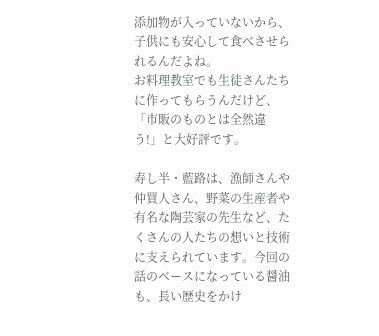添加物が入っていないから、子供にも安心して食べさせられるんだよね。
お料理教室でも生徒さんたちに作ってもらうんだけど、「市販のものとは全然違う!」と大好評です。

寿し半・藍路は、漁師さんや仲買人さん、野菜の生産者や有名な陶芸家の先生など、たくさんの人たちの想いと技術に支えられています。今回の話のベースになっている醤油も、長い歴史をかけ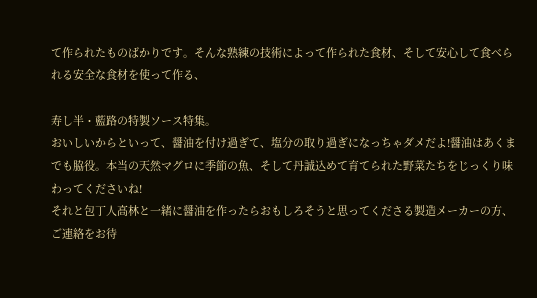て作られたものばかりです。そんな熟練の技術によって作られた食材、そして安心して食べられる安全な食材を使って作る、

寿し半・藍路の特製ソース特集。
おいしいからといって、醤油を付け過ぎて、塩分の取り過ぎになっちゃダメだよ!醤油はあくまでも脇役。本当の天然マグロに季節の魚、そして丹誠込めて育てられた野菜たちをじっくり味わってくださいね!
それと包丁人高林と一緒に醤油を作ったらおもしろそうと思ってくださる製造メーカーの方、ご連絡をお待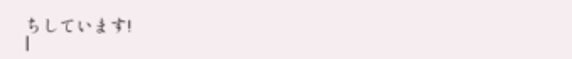ちしています!
|